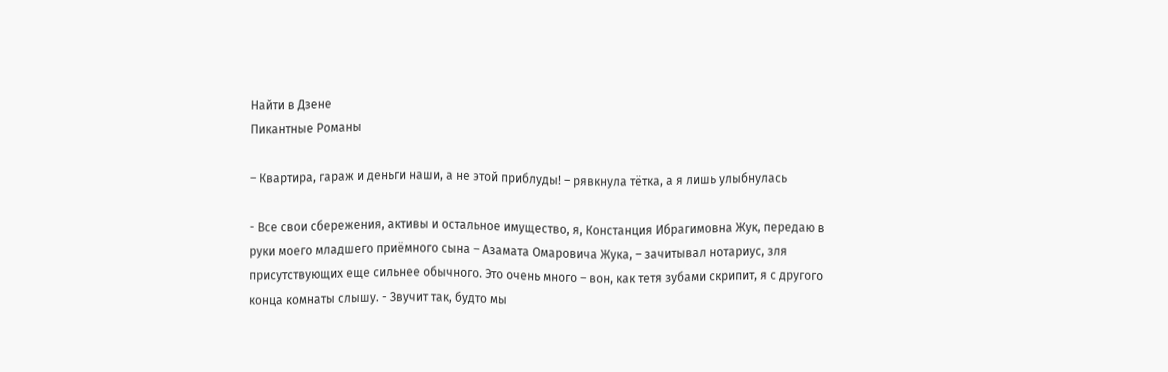Найти в Дзене
Пикантные Романы

– Квартира, гараж и деньги наши, а не этой приблуды! – рявкнула тётка, а я лишь улыбнулась

- Все свои сбережения, активы и остальное имущество, я, Констанция Ибрагимовна Жук, передаю в руки моего младшего приёмного сына – Азамата Омаровича Жука, – зачитывал нотариус, зля присутствующих еще сильнее обычного. Это очень много – вон, как тетя зубами скрипит, я с другого конца комнаты слышу. - Звучит так, будто мы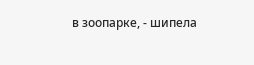в зоопарке, - шипела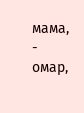мама, - омар,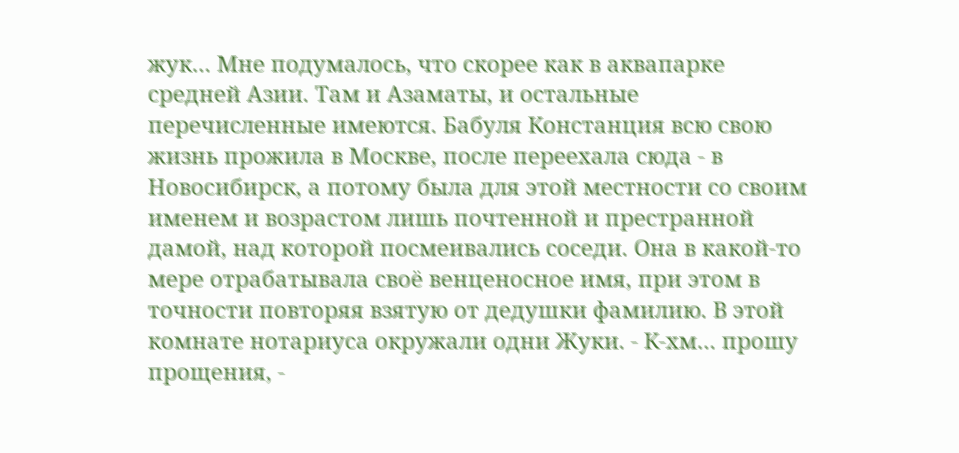жук… Мне подумалось, что скорее как в аквапарке средней Азии. Там и Азаматы, и остальные перечисленные имеются. Бабуля Констанция всю свою жизнь прожила в Москве, после переехала сюда - в Новосибирск, а потому была для этой местности со своим именем и возрастом лишь почтенной и престранной дамой, над которой посмеивались соседи. Она в какой-то мере отрабатывала своё венценосное имя, при этом в точности повторяя взятую от дедушки фамилию. В этой комнате нотариуса окружали одни Жуки. - К-хм… прошу прощения, -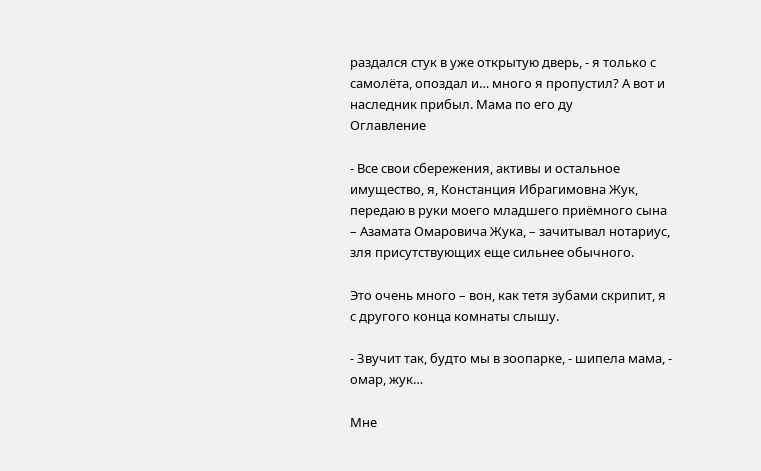раздался стук в уже открытую дверь, - я только с самолёта, опоздал и… много я пропустил? А вот и наследник прибыл. Мама по его ду
Оглавление

- Все свои сбережения, активы и остальное имущество, я, Констанция Ибрагимовна Жук, передаю в руки моего младшего приёмного сына – Азамата Омаровича Жука, – зачитывал нотариус, зля присутствующих еще сильнее обычного.

Это очень много – вон, как тетя зубами скрипит, я с другого конца комнаты слышу.

- Звучит так, будто мы в зоопарке, - шипела мама, - омар, жук…

Мне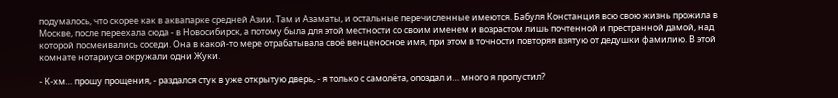подумалось, что скорее как в аквапарке средней Азии. Там и Азаматы, и остальные перечисленные имеются. Бабуля Констанция всю свою жизнь прожила в Москве, после переехала сюда - в Новосибирск, а потому была для этой местности со своим именем и возрастом лишь почтенной и престранной дамой, над которой посмеивались соседи. Она в какой-то мере отрабатывала своё венценосное имя, при этом в точности повторяя взятую от дедушки фамилию. В этой комнате нотариуса окружали одни Жуки.

- К-хм… прошу прощения, - раздался стук в уже открытую дверь, - я только с самолёта, опоздал и… много я пропустил?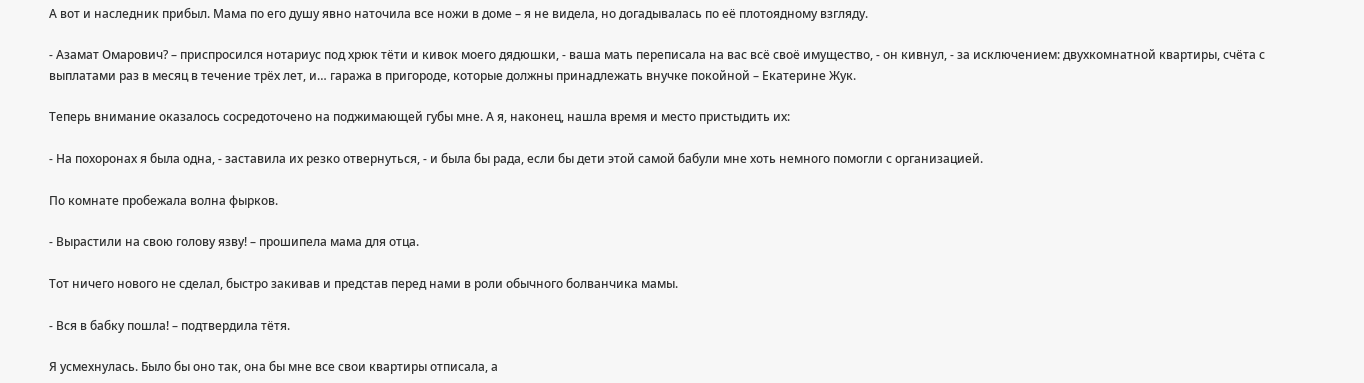А вот и наследник прибыл. Мама по его душу явно наточила все ножи в доме – я не видела, но догадывалась по её плотоядному взгляду.

- Азамат Омарович? – приспросился нотариус под хрюк тёти и кивок моего дядюшки, - ваша мать переписала на вас всё своё имущество, - он кивнул, - за исключением: двухкомнатной квартиры, счёта с выплатами раз в месяц в течение трёх лет, и… гаража в пригороде, которые должны принадлежать внучке покойной – Екатерине Жук.

Теперь внимание оказалось сосредоточено на поджимающей губы мне. А я, наконец, нашла время и место пристыдить их:

- На похоронах я была одна, - заставила их резко отвернуться, - и была бы рада, если бы дети этой самой бабули мне хоть немного помогли с организацией.

По комнате пробежала волна фырков.

- Вырастили на свою голову язву! – прошипела мама для отца.

Тот ничего нового не сделал, быстро закивав и представ перед нами в роли обычного болванчика мамы.

- Вся в бабку пошла! – подтвердила тётя.

Я усмехнулась. Было бы оно так, она бы мне все свои квартиры отписала, а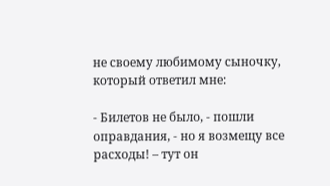не своему любимому сыночку, который ответил мне:

- Билетов не было, - пошли оправдания, - но я возмещу все расходы! – тут он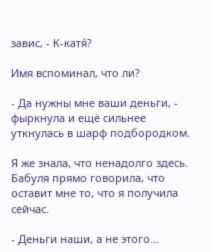завис, - К-катя́?

Имя вспоминал, что ли?

- Да нужны мне ваши деньги, - фыркнула и ещё сильнее уткнулась в шарф подбородком.

Я же знала, что ненадолго здесь. Бабуля прямо говорила, что оставит мне то, что я получила сейчас.

- Деньги наши, а не этого…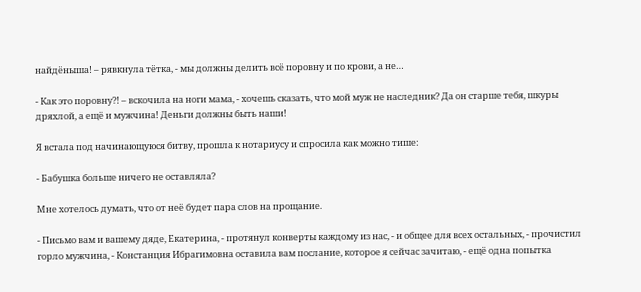найдёныша! – рявкнула тётка, - мы должны делить всё поровну и по крови, а не…

- Как это поровну?! – вскочила на ноги мама, - хочешь сказать, что мой муж не наследник? Да он старше тебя, шкуры дряхлой, а ещё и мужчина! Деньги должны быть наши!

Я встала под начинающуюся битву, прошла к нотариусу и спросила как можно тише:

- Бабушка больше ничего не оставляла?

Мне хотелось думать, что от неё будет пара слов на прощание.

- Письмо вам и вашему дяде, Екатерина, - протянул конверты каждому из нас, - и общее для всех остальных, - прочистил горло мужчина, - Констанция Ибрагимовна оставила вам послание, которое я сейчас зачитаю, - ещё одна попытка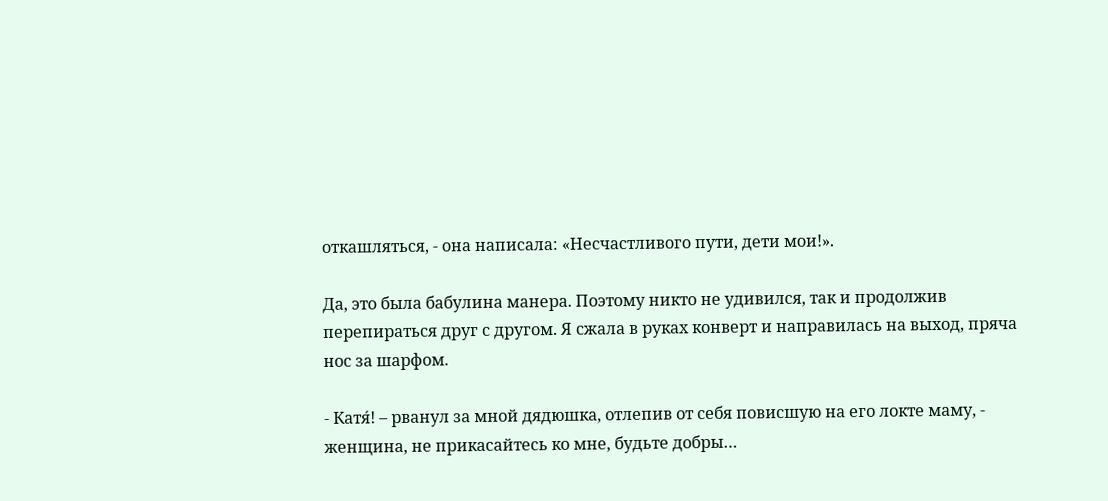откашляться, - она написала: «Несчастливого пути, дети мои!».

Да, это была бабулина манера. Поэтому никто не удивился, так и продолжив перепираться друг с другом. Я сжала в руках конверт и направилась на выход, пряча нос за шарфом.

- Катя́! – рванул за мной дядюшка, отлепив от себя повисшую на его локте маму, - женщина, не прикасайтесь ко мне, будьте добры…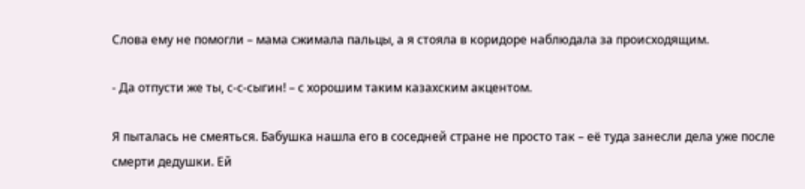Слова ему не помогли – мама сжимала пальцы, а я стояла в коридоре наблюдала за происходящим.

- Да отпусти же ты, с-с-сыгин! – с хорошим таким казахским акцентом.

Я пыталась не смеяться. Бабушка нашла его в соседней стране не просто так – её туда занесли дела уже после смерти дедушки. Ей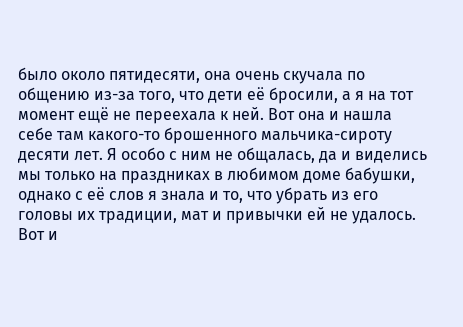было около пятидесяти, она очень скучала по общению из-за того, что дети её бросили, а я на тот момент ещё не переехала к ней. Вот она и нашла себе там какого-то брошенного мальчика-сироту десяти лет. Я особо с ним не общалась, да и виделись мы только на праздниках в любимом доме бабушки, однако с её слов я знала и то, что убрать из его головы их традиции, мат и привычки ей не удалось. Вот и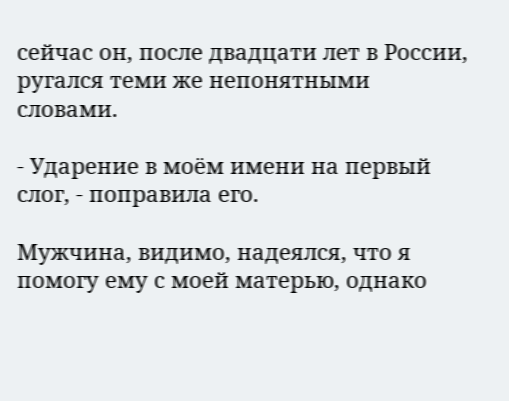сейчас он, после двадцати лет в России, ругался теми же непонятными словами.

- Ударение в моём имени на первый слог, - поправила его.

Мужчина, видимо, надеялся, что я помогу ему с моей матерью, однако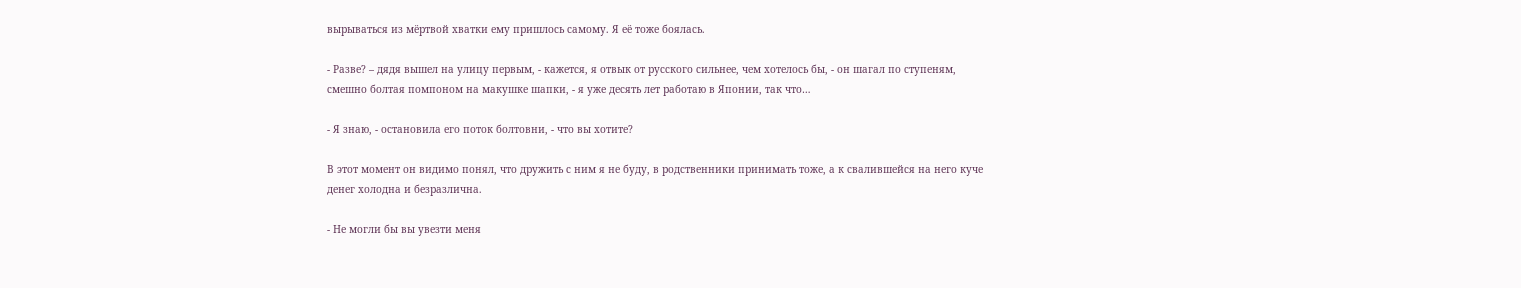вырываться из мёртвой хватки ему пришлось самому. Я её тоже боялась.

- Разве? – дядя вышел на улицу первым, - кажется, я отвык от русского сильнее, чем хотелось бы, - он шагал по ступеням, смешно болтая помпоном на макушке шапки, - я уже десять лет работаю в Японии, так что…

- Я знаю, - остановила его поток болтовни, - что вы хотите?

В этот момент он видимо понял, что дружить с ним я не буду, в родственники принимать тоже, а к свалившейся на него куче денег холодна и безразлична.

- Не могли бы вы увезти меня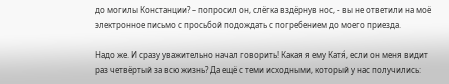до могилы Констанции? – попросил он, слёгка вздёрнув нос, - вы не ответили на моё электронное письмо с просьбой подождать с погребением до моего приезда.

Надо же. И сразу уважительно начал говорить! Какая я ему Катя́, если он меня видит раз четвёртый за всю жизнь? Да ещё с теми исходными, который у нас получились: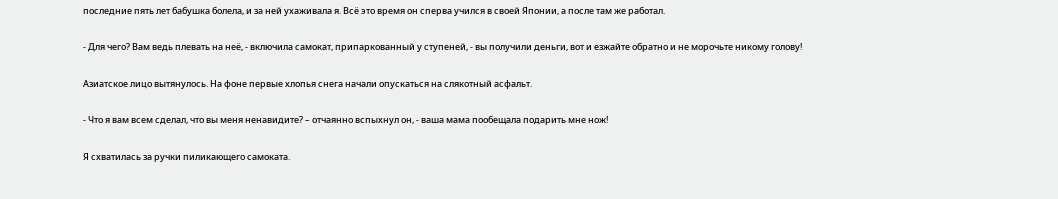последние пять лет бабушка болела, и за ней ухаживала я. Всё это время он сперва учился в своей Японии, а после там же работал.

- Для чего? Вам ведь плевать на неё, - включила самокат, припаркованный у ступеней, - вы получили деньги, вот и езжайте обратно и не морочьте никому голову!

Азиатское лицо вытянулось. На фоне первые хлопья снега начали опускаться на слякотный асфальт.

- Что я вам всем сделал, что вы меня ненавидите? – отчаянно вспыхнул он, - ваша мама пообещала подарить мне нож!

Я схватилась за ручки пиликающего самоката.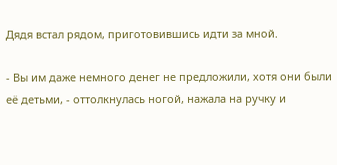Дядя встал рядом, приготовившись идти за мной.

- Вы им даже немного денег не предложили, хотя они были её детьми, - оттолкнулась ногой, нажала на ручку и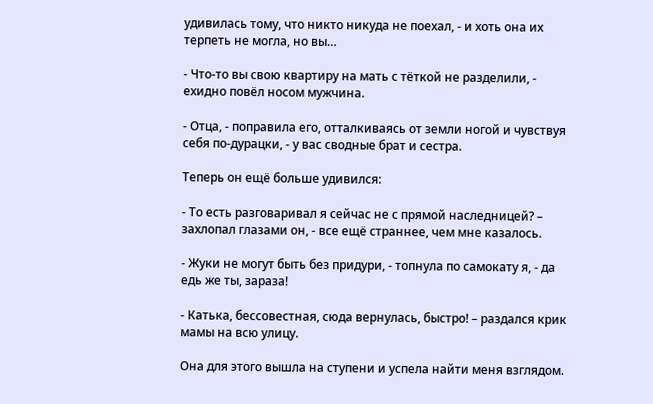удивилась тому, что никто никуда не поехал, - и хоть она их терпеть не могла, но вы…

- Что-то вы свою квартиру на мать с тёткой не разделили, - ехидно повёл носом мужчина.

- Отца, - поправила его, отталкиваясь от земли ногой и чувствуя себя по-дурацки, - у вас сводные брат и сестра.

Теперь он ещё больше удивился:

- То есть разговаривал я сейчас не с прямой наследницей? – захлопал глазами он, - все ещё страннее, чем мне казалось.

- Жуки не могут быть без придури, - топнула по самокату я, - да едь же ты, зараза!

- Катька, бессовестная, сюда вернулась, быстро! – раздался крик мамы на всю улицу.

Она для этого вышла на ступени и успела найти меня взглядом.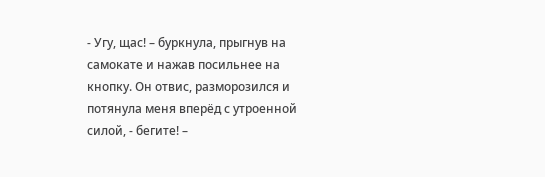- Угу, щас! – буркнула, прыгнув на самокате и нажав посильнее на кнопку. Он отвис, разморозился и потянула меня вперёд с утроенной силой, - бегите! –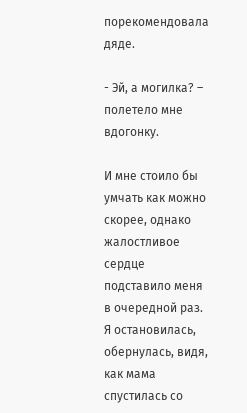порекомендовала дяде.

- Эй, а могилка? – полетело мне вдогонку.

И мне стоило бы умчать как можно скорее, однако жалостливое сердце подставило меня в очередной раз. Я остановилась, обернулась, видя, как мама спустилась со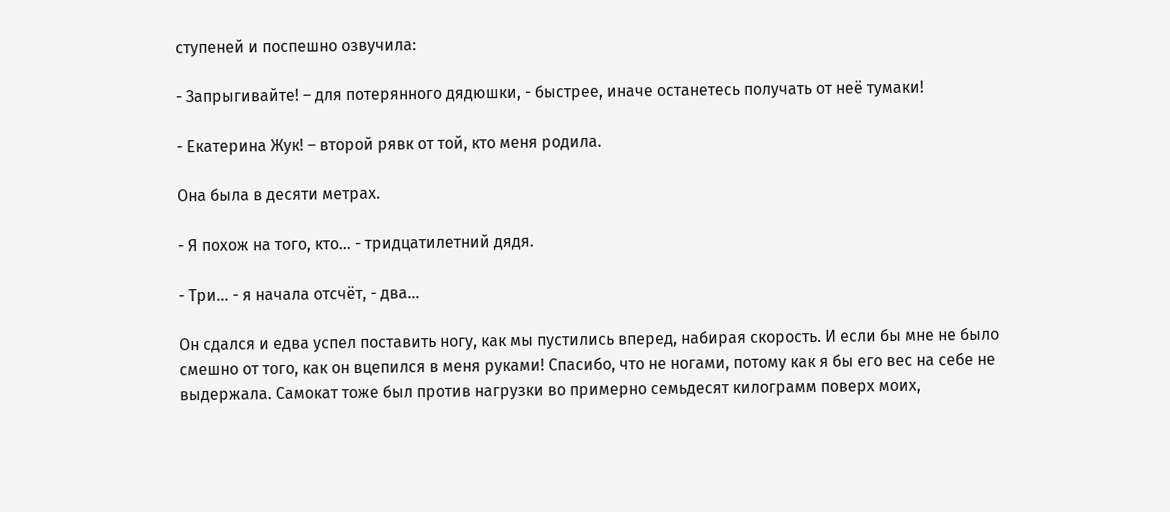ступеней и поспешно озвучила:

- Запрыгивайте! – для потерянного дядюшки, - быстрее, иначе останетесь получать от неё тумаки!

- Екатерина Жук! – второй рявк от той, кто меня родила.

Она была в десяти метрах.

- Я похож на того, кто… - тридцатилетний дядя.

- Три… - я начала отсчёт, - два…

Он сдался и едва успел поставить ногу, как мы пустились вперед, набирая скорость. И если бы мне не было смешно от того, как он вцепился в меня руками! Спасибо, что не ногами, потому как я бы его вес на себе не выдержала. Самокат тоже был против нагрузки во примерно семьдесят килограмм поверх моих,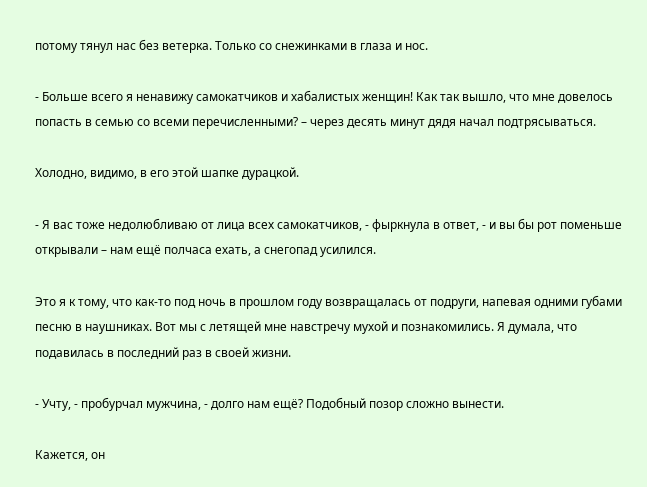потому тянул нас без ветерка. Только со снежинками в глаза и нос.

- Больше всего я ненавижу самокатчиков и хабалистых женщин! Как так вышло, что мне довелось попасть в семью со всеми перечисленными? – через десять минут дядя начал подтрясываться.

Холодно, видимо, в его этой шапке дурацкой.

- Я вас тоже недолюбливаю от лица всех самокатчиков, - фыркнула в ответ, - и вы бы рот поменьше открывали – нам ещё полчаса ехать, а снегопад усилился.

Это я к тому, что как-то под ночь в прошлом году возвращалась от подруги, напевая одними губами песню в наушниках. Вот мы с летящей мне навстречу мухой и познакомились. Я думала, что подавилась в последний раз в своей жизни.

- Учту, - пробурчал мужчина, - долго нам ещё? Подобный позор сложно вынести.

Кажется, он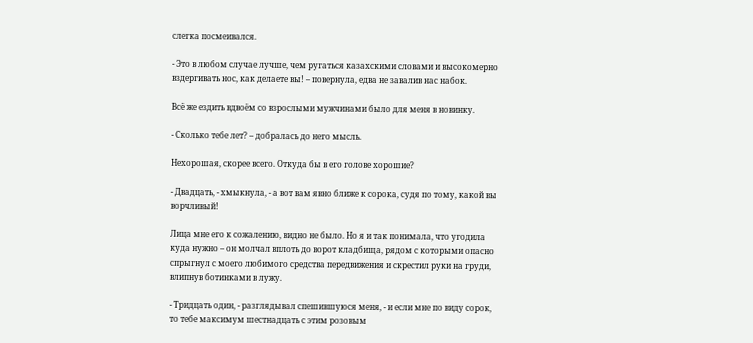слегка посмеивался.

- Это в любом случае лучше, чем ругаться казахскими словами и высокомерно вздергивать нос, как делаете вы! – повернула, едва не завалив нас набок.

Всё же ездить вдвоём со взрослыми мужчинами было для меня в новинку.

- Сколько тебе лет? – добралась до него мысль.

Нехорошая, скорее всего. Откуда бы в его голове хорошие?

- Двадцать, - хмыкнула, - а вот вам явно ближе к сорока, судя по тому, какой вы ворчливый!

Лица мне его к сожалению, видно не было. Но я и так понимала, что угодила куда нужно – он молчал вплоть до ворот кладбища, рядом с которыми опасно спрыгнул с моего любимого средства передвижения и скрестил руки на груди, влипнув ботинками в лужу.

- Тридцать один, - разглядывал спешившуюся меня, - и если мне по виду сорок, то тебе максимум шестнадцать с этим розовым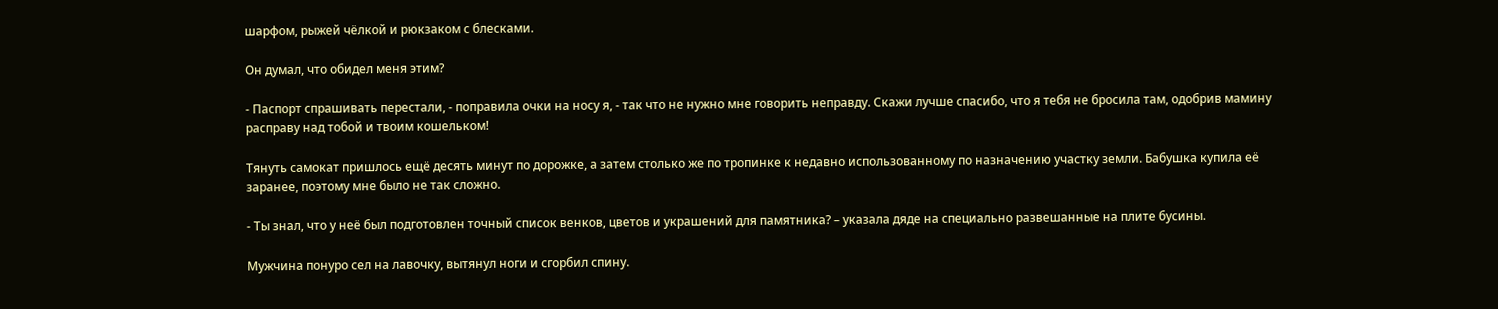шарфом, рыжей чёлкой и рюкзаком с блесками.

Он думал, что обидел меня этим?

- Паспорт спрашивать перестали, - поправила очки на носу я, - так что не нужно мне говорить неправду. Скажи лучше спасибо, что я тебя не бросила там, одобрив мамину расправу над тобой и твоим кошельком!

Тянуть самокат пришлось ещё десять минут по дорожке, а затем столько же по тропинке к недавно использованному по назначению участку земли. Бабушка купила её заранее, поэтому мне было не так сложно.

- Ты знал, что у неё был подготовлен точный список венков, цветов и украшений для памятника? – указала дяде на специально развешанные на плите бусины.

Мужчина понуро сел на лавочку, вытянул ноги и сгорбил спину.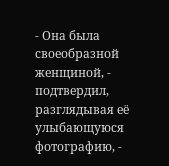- Она была своеобразной женщиной, - подтвердил, разглядывая её улыбающуюся фотографию, -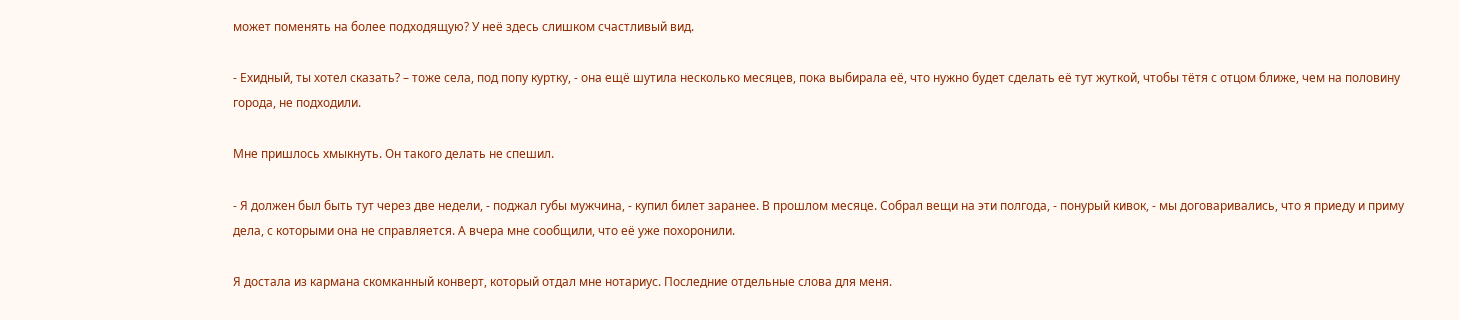может поменять на более подходящую? У неё здесь слишком счастливый вид.

- Ехидный, ты хотел сказать? – тоже села, под попу куртку, - она ещё шутила несколько месяцев, пока выбирала её, что нужно будет сделать её тут жуткой, чтобы тётя с отцом ближе, чем на половину города, не подходили.

Мне пришлось хмыкнуть. Он такого делать не спешил.

- Я должен был быть тут через две недели, - поджал губы мужчина, - купил билет заранее. В прошлом месяце. Собрал вещи на эти полгода, - понурый кивок, - мы договаривались, что я приеду и приму дела, с которыми она не справляется. А вчера мне сообщили, что её уже похоронили.

Я достала из кармана скомканный конверт, который отдал мне нотариус. Последние отдельные слова для меня.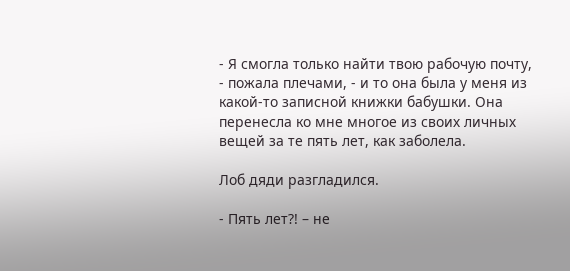- Я смогла только найти твою рабочую почту, - пожала плечами, - и то она была у меня из какой-то записной книжки бабушки. Она перенесла ко мне многое из своих личных вещей за те пять лет, как заболела.

Лоб дяди разгладился.

- Пять лет?! – не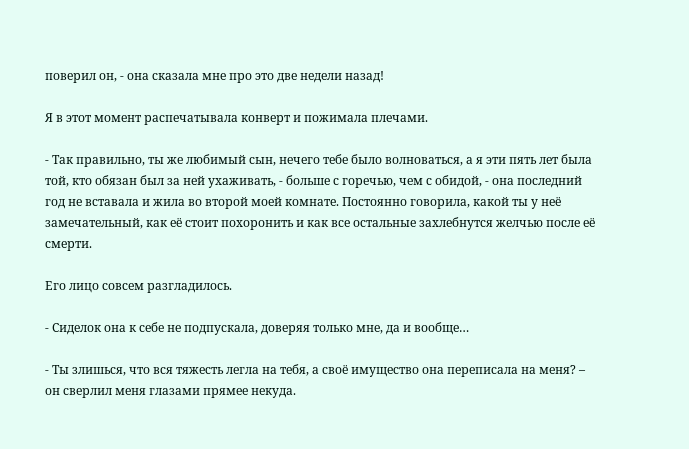поверил он, - она сказала мне про это две недели назад!

Я в этот момент распечатывала конверт и пожимала плечами.

- Так правильно, ты же любимый сын, нечего тебе было волноваться, а я эти пять лет была той, кто обязан был за ней ухаживать, - больше с горечью, чем с обидой, - она последний год не вставала и жила во второй моей комнате. Постоянно говорила, какой ты у неё замечательный, как её стоит похоронить и как все остальные захлебнутся желчью после её смерти.

Его лицо совсем разгладилось.

- Сиделок она к себе не подпускала, доверяя только мне, да и вообще…

- Ты злишься, что вся тяжесть легла на тебя, а своё имущество она переписала на меня? – он сверлил меня глазами прямее некуда.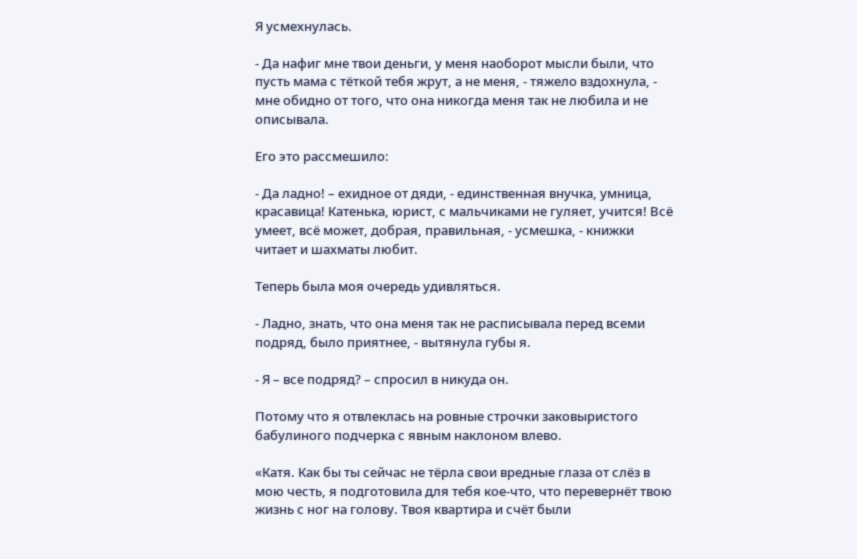Я усмехнулась.

- Да нафиг мне твои деньги, у меня наоборот мысли были, что пусть мама с тёткой тебя жрут, а не меня, - тяжело вздохнула, - мне обидно от того, что она никогда меня так не любила и не описывала.

Его это рассмешило:

- Да ладно! – ехидное от дяди, - единственная внучка, умница, красавица! Катенька, юрист, с мальчиками не гуляет, учится! Всё умеет, всё может, добрая, правильная, - усмешка, - книжки читает и шахматы любит.

Теперь была моя очередь удивляться.

- Ладно, знать, что она меня так не расписывала перед всеми подряд, было приятнее, - вытянула губы я.

- Я – все подряд? – спросил в никуда он.

Потому что я отвлеклась на ровные строчки заковыристого бабулиного подчерка с явным наклоном влево.

«Катя. Как бы ты сейчас не тёрла свои вредные глаза от слёз в мою честь, я подготовила для тебя кое-что, что перевернёт твою жизнь с ног на голову. Твоя квартира и счёт были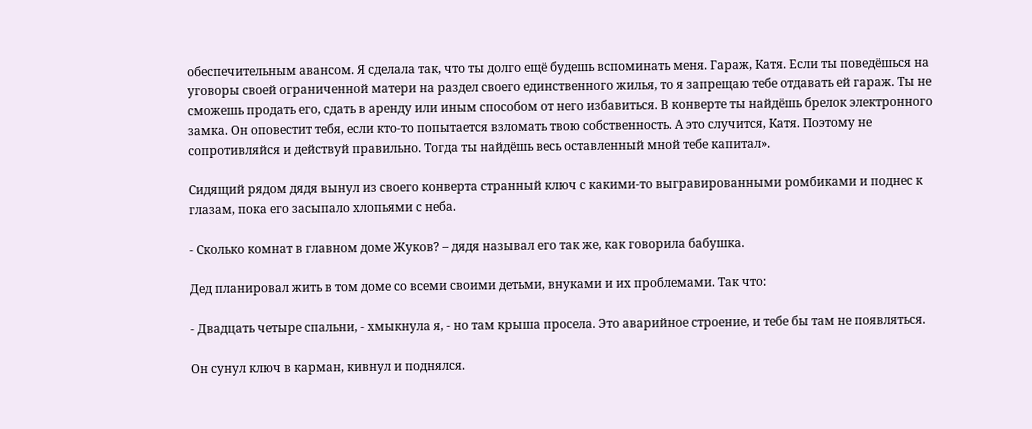обеспечительным авансом. Я сделала так, что ты долго ещё будешь вспоминать меня. Гараж, Катя. Если ты поведёшься на уговоры своей ограниченной матери на раздел своего единственного жилья, то я запрещаю тебе отдавать ей гараж. Ты не сможешь продать его, сдать в аренду или иным способом от него избавиться. В конверте ты найдёшь брелок электронного замка. Он оповестит тебя, если кто-то попытается взломать твою собственность. А это случится, Катя. Поэтому не сопротивляйся и действуй правильно. Тогда ты найдёшь весь оставленный мной тебе капитал».

Сидящий рядом дядя вынул из своего конверта странный ключ с какими-то выгравированными ромбиками и поднес к глазам, пока его засыпало хлопьями с неба.

- Сколько комнат в главном доме Жуков? – дядя называл его так же, как говорила бабушка.

Дед планировал жить в том доме со всеми своими детьми, внуками и их проблемами. Так что:

- Двадцать четыре спальни, - хмыкнула я, - но там крыша просела. Это аварийное строение, и тебе бы там не появляться.

Он сунул ключ в карман, кивнул и поднялся.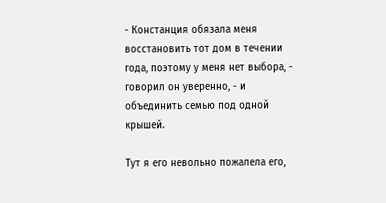- Констанция обязала меня восстановить тот дом в течении года, поэтому у меня нет выбора, - говорил он уверенно, - и объединить семью под одной крышей.

Тут я его невольно пожалела его,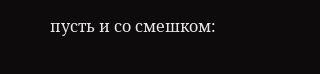пусть и со смешком: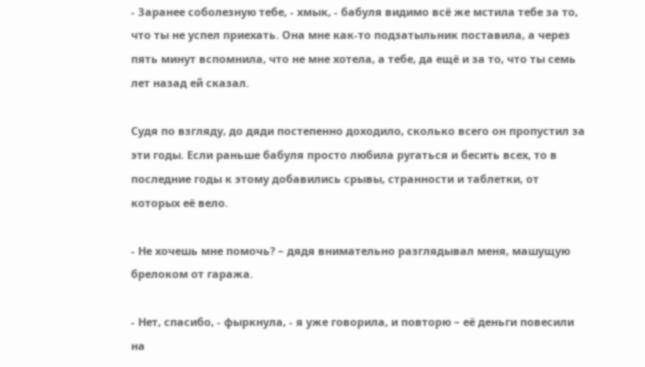- Заранее соболезную тебе, - хмык, - бабуля видимо всё же мстила тебе за то, что ты не успел приехать. Она мне как-то подзатыльник поставила, а через пять минут вспомнила, что не мне хотела, а тебе, да ещё и за то, что ты семь лет назад ей сказал.

Судя по взгляду, до дяди постепенно доходило, сколько всего он пропустил за эти годы. Если раньше бабуля просто любила ругаться и бесить всех, то в последние годы к этому добавились срывы, странности и таблетки, от которых её вело.

- Не хочешь мне помочь? – дядя внимательно разглядывал меня, машущую брелоком от гаража.

- Нет, спасибо, - фыркнула, - я уже говорила, и повторю – её деньги повесили на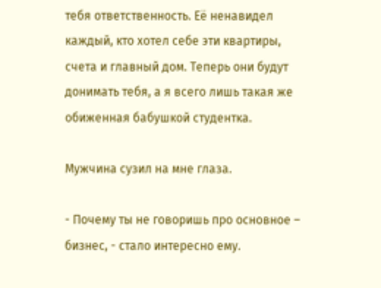тебя ответственность. Её ненавидел каждый, кто хотел себе эти квартиры, счета и главный дом. Теперь они будут донимать тебя, а я всего лишь такая же обиженная бабушкой студентка.

Мужчина сузил на мне глаза.

- Почему ты не говоришь про основное – бизнес, - стало интересно ему.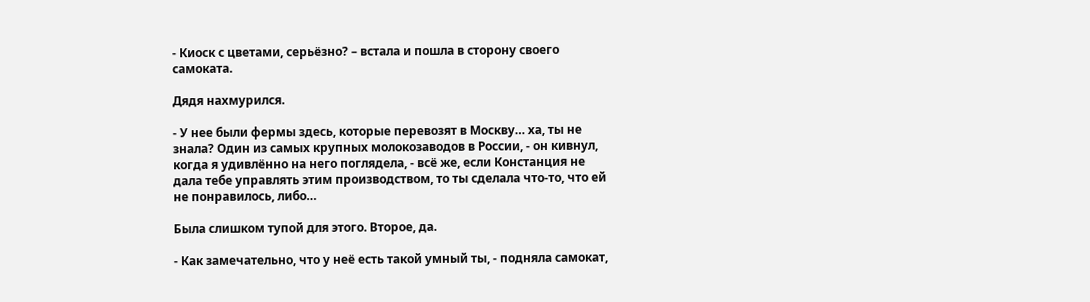- Киоск с цветами, серьёзно? – встала и пошла в сторону своего самоката.

Дядя нахмурился.

- У нее были фермы здесь, которые перевозят в Москву… ха, ты не знала? Один из самых крупных молокозаводов в России, - он кивнул, когда я удивлённо на него поглядела, - всё же, если Констанция не дала тебе управлять этим производством, то ты сделала что-то, что ей не понравилось, либо…

Была слишком тупой для этого. Второе, да.

- Как замечательно, что у неё есть такой умный ты, - подняла самокат,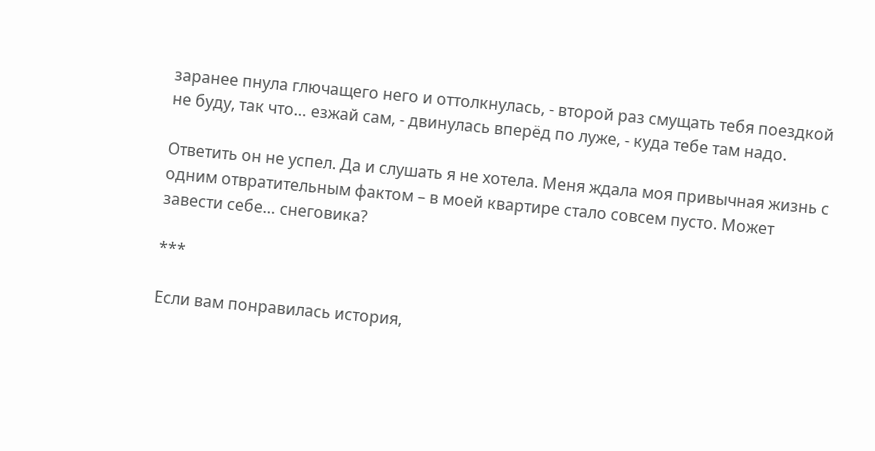заранее пнула глючащего него и оттолкнулась, - второй раз смущать тебя поездкой не буду, так что… езжай сам, - двинулась вперёд по луже, - куда тебе там надо.

Ответить он не успел. Да и слушать я не хотела. Меня ждала моя привычная жизнь с одним отвратительным фактом – в моей квартире стало совсем пусто. Может завести себе… снеговика?

***

Если вам понравилась история,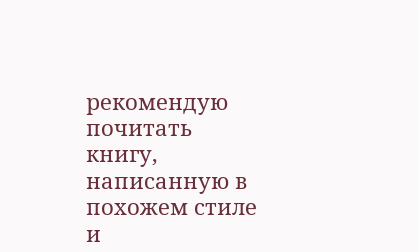рекомендую почитать книгу, написанную в похожем стиле и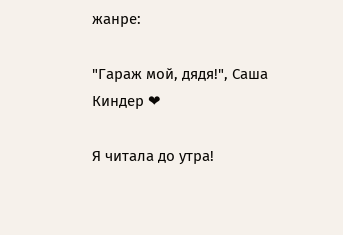жанре:

"Гараж мой, дядя!", Саша Киндер ❤

Я читала до утра!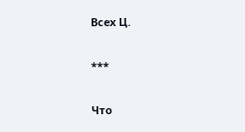Всех Ц.

***

Что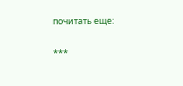почитать еще:

***